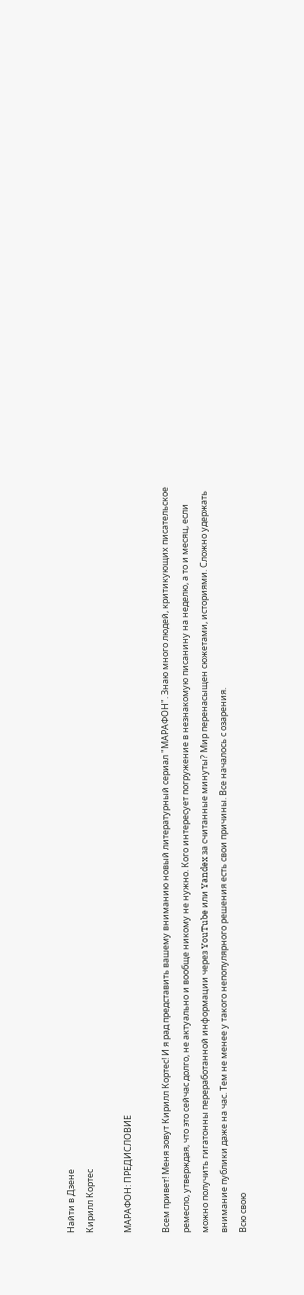Найти в Дзене
Кирилл Кортес

МАРАФОН: ПРЕДИСЛОВИЕ

Всем привет! Меня зовут Кирилл Кортес! И я рад представить вашему вниманию новый литературный сериал "МАРАФОН". Знаю много людей, критикующих писательское ремесло, утверждая, что это сейчас долго, не актуально и вообще никому не нужно. Кого интересует погружение в незнакомую писанину на неделю, а то и месяц, если можно получить гигатонны переработанной информации через YouTube или Yandex за считанные минуты? Мир перенасыщен сюжетами, историями. Сложно удержать внимание публики даже на час. Тем не менее у такого непопулярного решения есть свои причины. Все началось с озарения.
Всю свою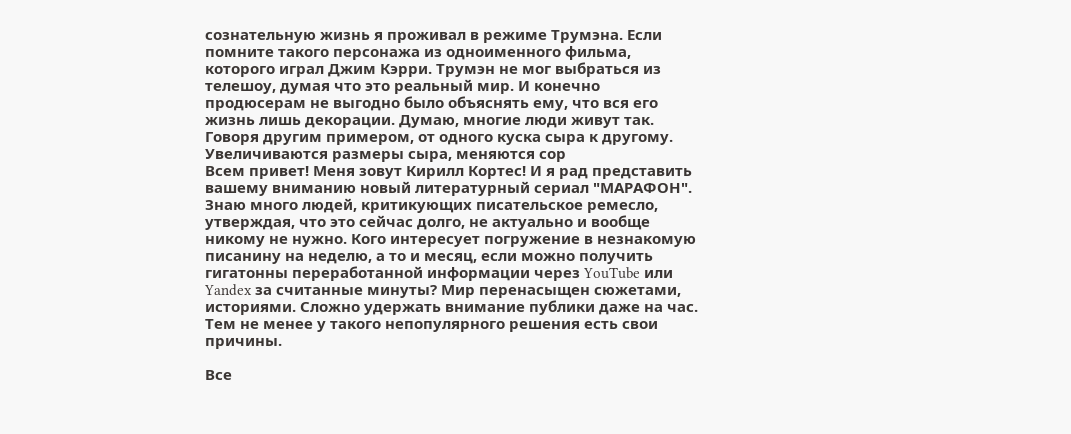сознательную жизнь я проживал в режиме Трумэна. Если помните такого персонажа из одноименного фильма, которого играл Джим Кэрри. Трумэн не мог выбраться из телешоу, думая что это реальный мир. И конечно продюсерам не выгодно было объяснять ему, что вся его жизнь лишь декорации. Думаю, многие люди живут так. Говоря другим примером, от одного куска сыра к другому. Увеличиваются размеры сыра, меняются сор
Всем привет! Меня зовут Кирилл Кортес! И я рад представить вашему вниманию новый литературный сериал "МАРАФОН". Знаю много людей, критикующих писательское ремесло, утверждая, что это сейчас долго, не актуально и вообще никому не нужно. Кого интересует погружение в незнакомую писанину на неделю, а то и месяц, если можно получить гигатонны переработанной информации через YouTube или Yandex за считанные минуты? Мир перенасыщен сюжетами, историями. Сложно удержать внимание публики даже на час. Тем не менее у такого непопулярного решения есть свои причины.

Все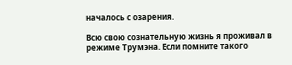началось с озарения.

Всю свою сознательную жизнь я проживал в режиме Трумэна. Если помните такого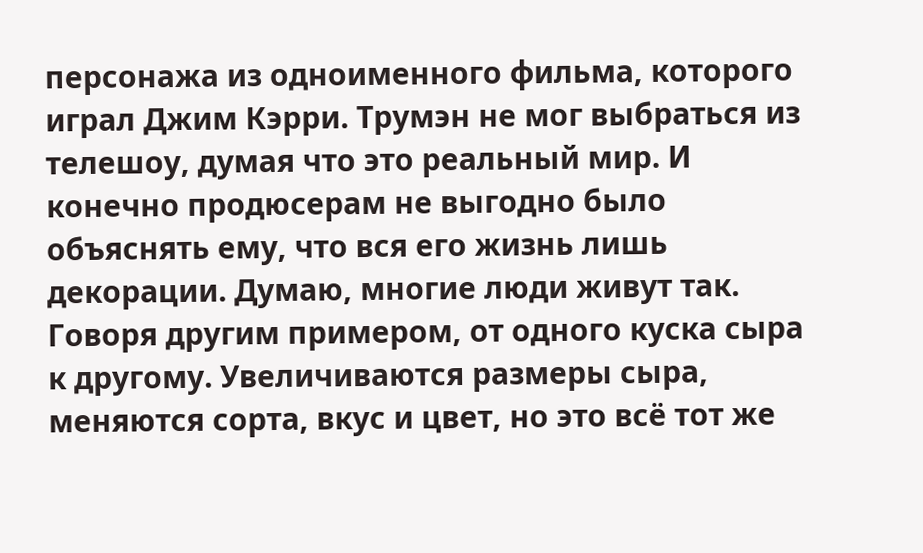персонажа из одноименного фильма, которого играл Джим Кэрри. Трумэн не мог выбраться из телешоу, думая что это реальный мир. И конечно продюсерам не выгодно было объяснять ему, что вся его жизнь лишь декорации. Думаю, многие люди живут так. Говоря другим примером, от одного куска сыра к другому. Увеличиваются размеры сыра, меняются сорта, вкус и цвет, но это всё тот же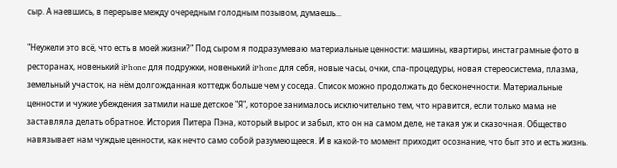сыр. А наевшись, в перерыве между очередным голодным позывом, думаешь...

"Неужели это всё, что есть в моей жизни?" Под сыром я подразумеваю материальные ценности: машины, квартиры, инстаграмные фото в ресторанах, новенький iPhone для подружки, новенький iPhone для себя, новые часы, очки, спа-процедуры, новая стереосистема, плазма, земельный участок, на нём долгожданная коттедж больше чем у соседа. Список можно продолжать до бесконечности. Материальные ценности и чужие убеждения затмили наше детское "Я", которое занималось исключительно тем, что нравится, если только мама не заставляла делать обратное. История Питера Пэна, который вырос и забыл, кто он на самом деле, не такая уж и сказочная. Общество навязывает нам чуждые ценности, как нечто само собой разумеющееся. И в какой-то момент приходит осознание, что быт это и есть жизнь.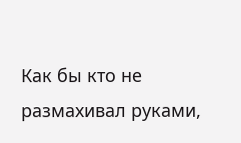Как бы кто не размахивал руками,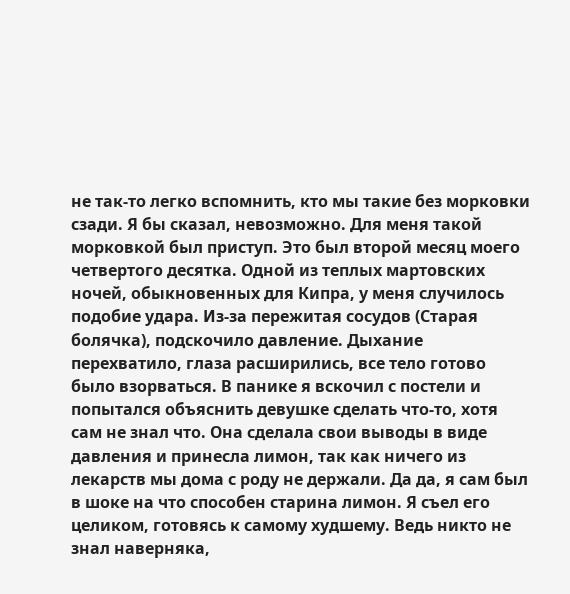не так-то легко вспомнить, кто мы такие без морковки сзади. Я бы сказал, невозможно. Для меня такой морковкой был приступ. Это был второй месяц моего четвертого десятка. Одной из теплых мартовских ночей, обыкновенных для Кипра, у меня случилось подобие удара. Из-за пережитая сосудов (Старая болячка), подскочило давление. Дыхание перехватило, глаза расширились, все тело готово было взорваться. В панике я вскочил с постели и попытался объяснить девушке сделать что-то, хотя сам не знал что. Она сделала свои выводы в виде давления и принесла лимон, так как ничего из лекарств мы дома с роду не держали. Да да, я сам был в шоке на что способен старина лимон. Я съел его целиком, готовясь к самому худшему. Ведь никто не знал наверняка,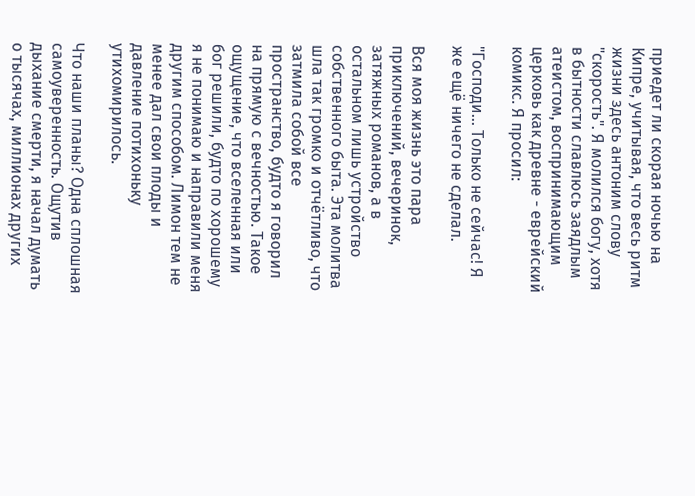приедет ли скорая ночью на Кипре, учитывая, что весь ритм жизни здесь антоним слову "скорость". Я молился богу, хотя в бытности славлюсь заядлым атеистом, воспринимающим церковь как древне - еврейский комикс. Я просил:

"Господи... Только не сейчас! Я же ещё ничего не сделал.

Вся моя жизнь это пара приключений, вечеринок, затяжных романов, а в остальном лишь устройство собственного быта. Эта молитва шла так громко и отчётливо, что затмила собой все пространство, будто я говорил на прямую с вечностью. Такое ощущение, что вселенная или бог решили, будто по хорошему я не понимаю и направили меня другим способом. Лимон тем не менее дал свои плоды и давление потихоньку утихомирилось.

Что наши планы? Одна сплошная самоуверенность. Ощутив дыхание смерти, я начал думать о тысячах, миллионах других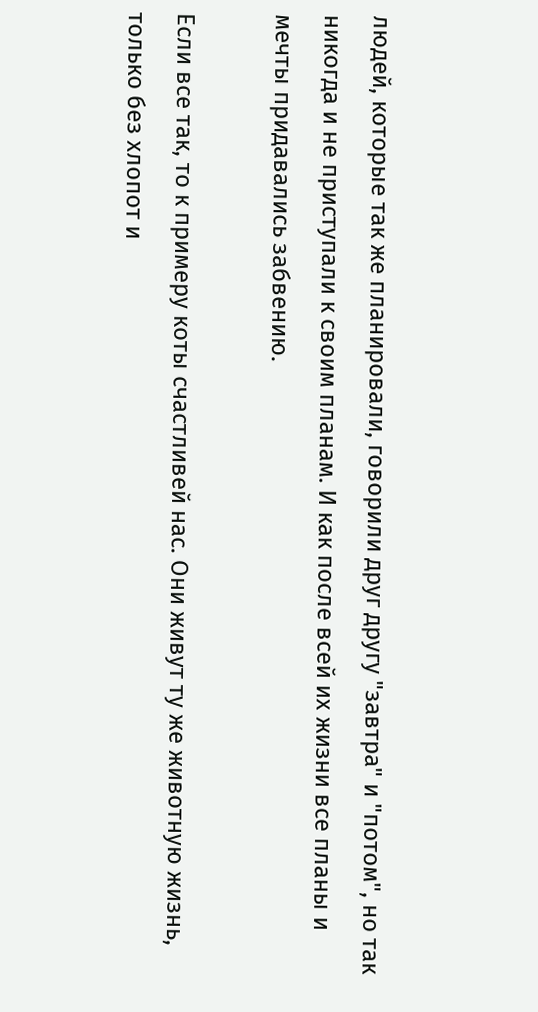людей, которые так же планировали, говорили друг другу "завтра" и "потом", но так никогда и не приступали к своим планам. И как после всей их жизни все планы и мечты придавались забвению.

Если все так, то к примеру коты счастливей нас. Они живут ту же животную жизнь, только без хлопот и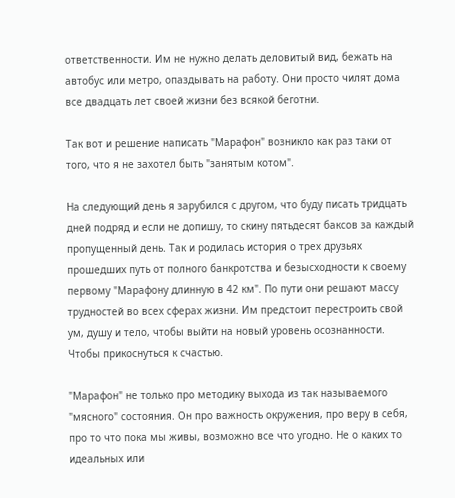ответственности. Им не нужно делать деловитый вид, бежать на автобус или метро, опаздывать на работу. Они просто чилят дома все двадцать лет своей жизни без всякой беготни.

Так вот и решение написать "Марафон" возникло как раз таки от того, что я не захотел быть "занятым котом".

На следующий день я зарубился с другом, что буду писать тридцать дней подряд и если не допишу, то скину пятьдесят баксов за каждый пропущенный день. Так и родилась история о трех друзьях прошедших путь от полного банкротства и безысходности к своему первому "Марафону длинную в 42 км". По пути они решают массу трудностей во всех сферах жизни. Им предстоит перестроить свой ум, душу и тело, чтобы выйти на новый уровень осознанности.
Чтобы прикоснуться к счастью.

"Марафон" не только про методику выхода из так называемого "мясного" состояния. Он про важность окружения, про веру в себя, про то что пока мы живы, возможно все что угодно. Не о каких то идеальных или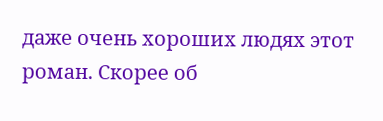даже очень хороших людях этот роман. Скорее об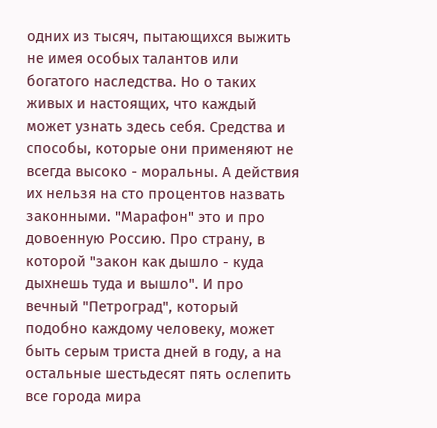одних из тысяч, пытающихся выжить не имея особых талантов или богатого наследства. Но о таких живых и настоящих, что каждый может узнать здесь себя. Средства и способы, которые они применяют не всегда высоко - моральны. А действия их нельзя на сто процентов назвать законными. "Марафон" это и про довоенную Россию. Про страну, в которой "закон как дышло - куда дыхнешь туда и вышло". И про вечный "Петроград", который подобно каждому человеку, может быть серым триста дней в году, а на остальные шестьдесят пять ослепить все города мира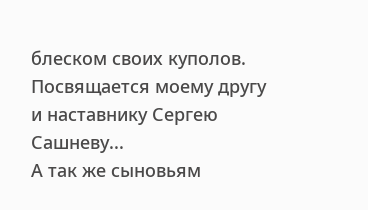блеском своих куполов.
Посвящается моему другу и наставнику Сергею Сашневу...
А так же сыновьям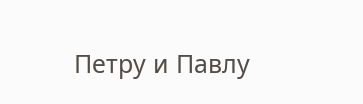Петру и Павлу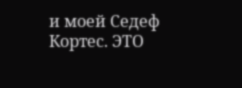и моей Седеф Кортес. ЭТО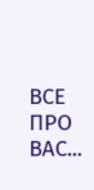ВСЕ ПРО ВАС...